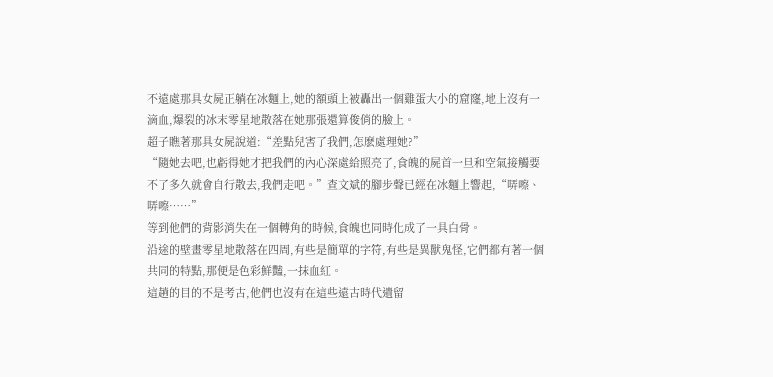不遠處那具女屍正躺在冰麵上,她的額頭上被轟出一個雞蛋大小的窟窿,地上沒有一滴血,爆裂的冰末零星地散落在她那張還算俊俏的臉上。
超子瞧著那具女屍說道:“差點兒害了我們,怎麽處理她?”
“隨她去吧,也虧得她才把我們的內心深處給照亮了,食魄的屍首一旦和空氣接觸要不了多久就會自行散去,我們走吧。”查文斌的腳步聲已經在冰麵上響起,“哢嚓、哢嚓……”
等到他們的背影消失在一個轉角的時候,食魄也同時化成了一具白骨。
沿途的壁畫零星地散落在四周,有些是簡單的字符,有些是異獸鬼怪,它們都有著一個共同的特點,那便是色彩鮮豔,一抹血紅。
這趟的目的不是考古,他們也沒有在這些遠古時代遺留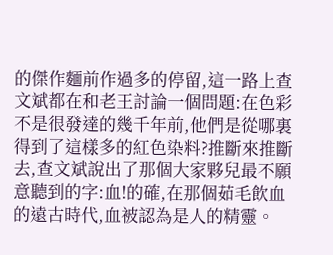的傑作麵前作過多的停留,這一路上查文斌都在和老王討論一個問題:在色彩不是很發達的幾千年前,他們是從哪裏得到了這樣多的紅色染料?推斷來推斷去,查文斌說出了那個大家夥兒最不願意聽到的字:血!的確,在那個茹毛飲血的遠古時代,血被認為是人的精靈。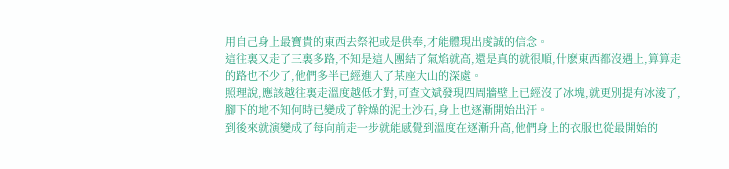用自己身上最寶貴的東西去祭祀或是供奉,才能體現出虔誠的信念。
這往裏又走了三裏多路,不知是這人團結了氣焰就高,還是真的就很順,什麽東西都沒遇上,算算走的路也不少了,他們多半已經進入了某座大山的深處。
照理說,應該越往裏走溫度越低才對,可查文斌發現四周牆壁上已經沒了冰塊,就更別提有冰淩了,腳下的地不知何時已變成了幹燥的泥土沙石,身上也逐漸開始出汗。
到後來就演變成了每向前走一步就能感覺到溫度在逐漸升高,他們身上的衣服也從最開始的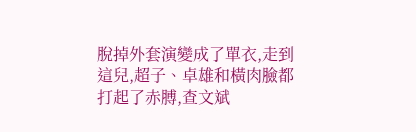脫掉外套演變成了單衣,走到這兒,超子、卓雄和橫肉臉都打起了赤膊,查文斌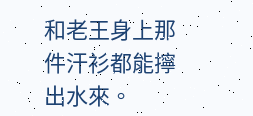和老王身上那件汗衫都能擰出水來。